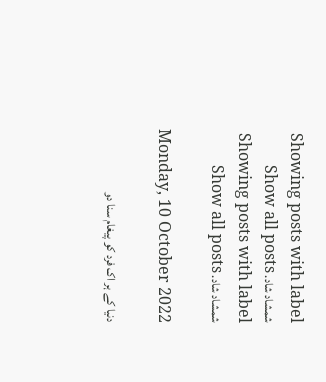Showing posts with label شمشاد شاد. Show all posts
Showing posts with label شمشاد شاد. Show all posts

Monday, 10 October 2022

دنیا کے ہر اک فرد کو پیغام سنا دو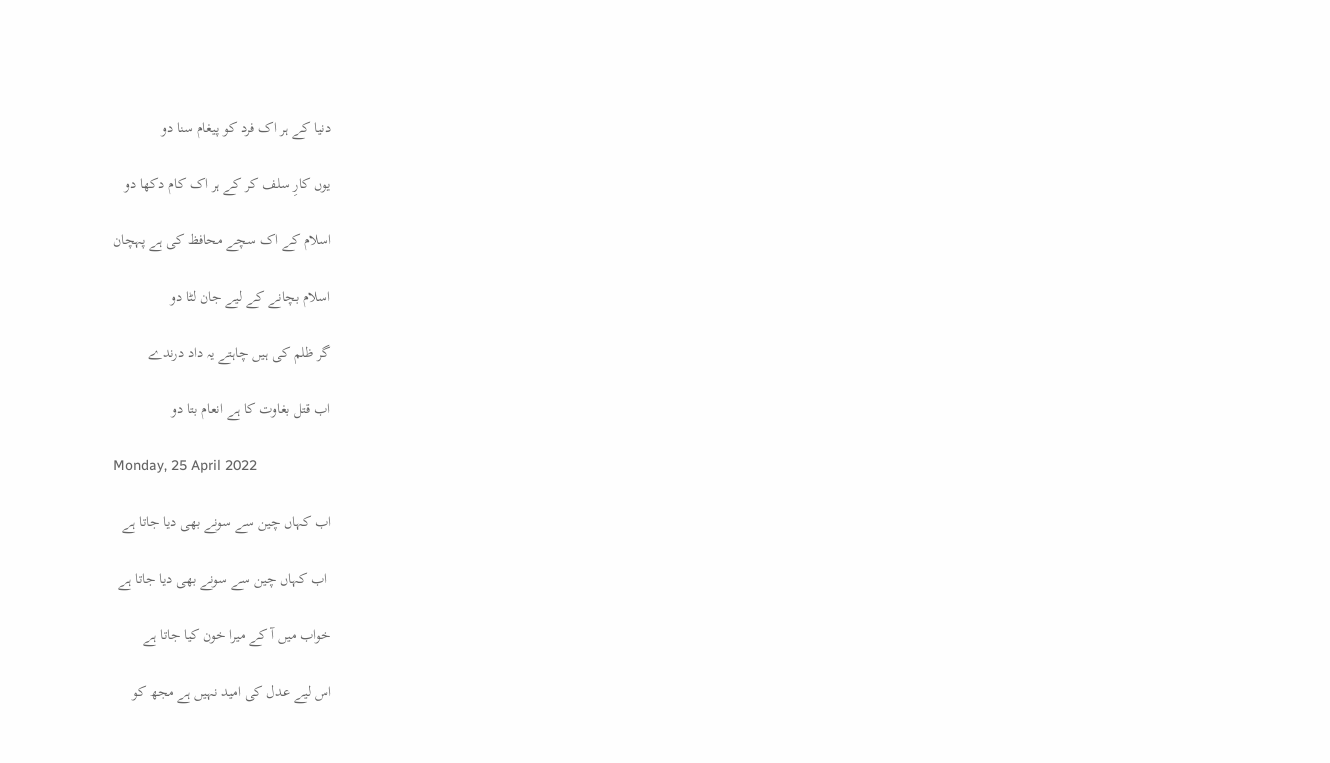دنیا کے ہر اک فرد کو پیغام سنا دو

یوں کارِ سلف کر کے ہر اک کام دکھا دو

اسلام کے اک سچے محافظ کی ہے پہچان

اسلام بچانے کے لیے جان لٹا دو

گر ظلم کی ہیں چاہتے یہ داد درندے

اب قتل بغاوت کا ہے انعام بتا دو

Monday, 25 April 2022

اب کہاں چین سے سونے بھی دیا جاتا ہے

 اب کہاں چین سے سونے بھی دیا جاتا ہے

خواب میں آ کے میرا خون کیا جاتا ہے

اس لیے عدل کی امید نہیں ہے مجھ کو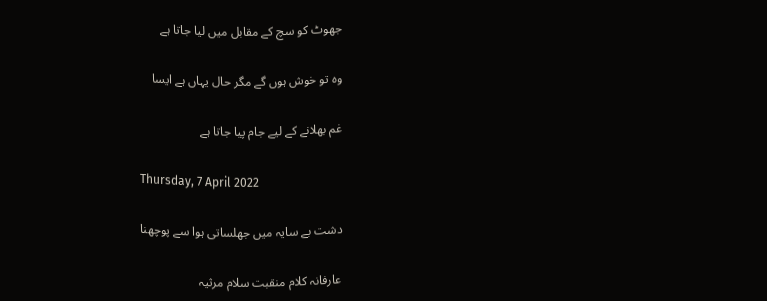جھوٹ کو سچ کے مقابل میں لیا جاتا ہے

وہ تو خوش ہوں گے مگر حال یہاں ہے ایسا

غم بھلانے کے لیے جام پیا جاتا ہے

Thursday, 7 April 2022

دشت بے سایہ میں جھلساتی ہوا سے پوچھنا

عارفانہ کلام منقبت سلام مرثیہ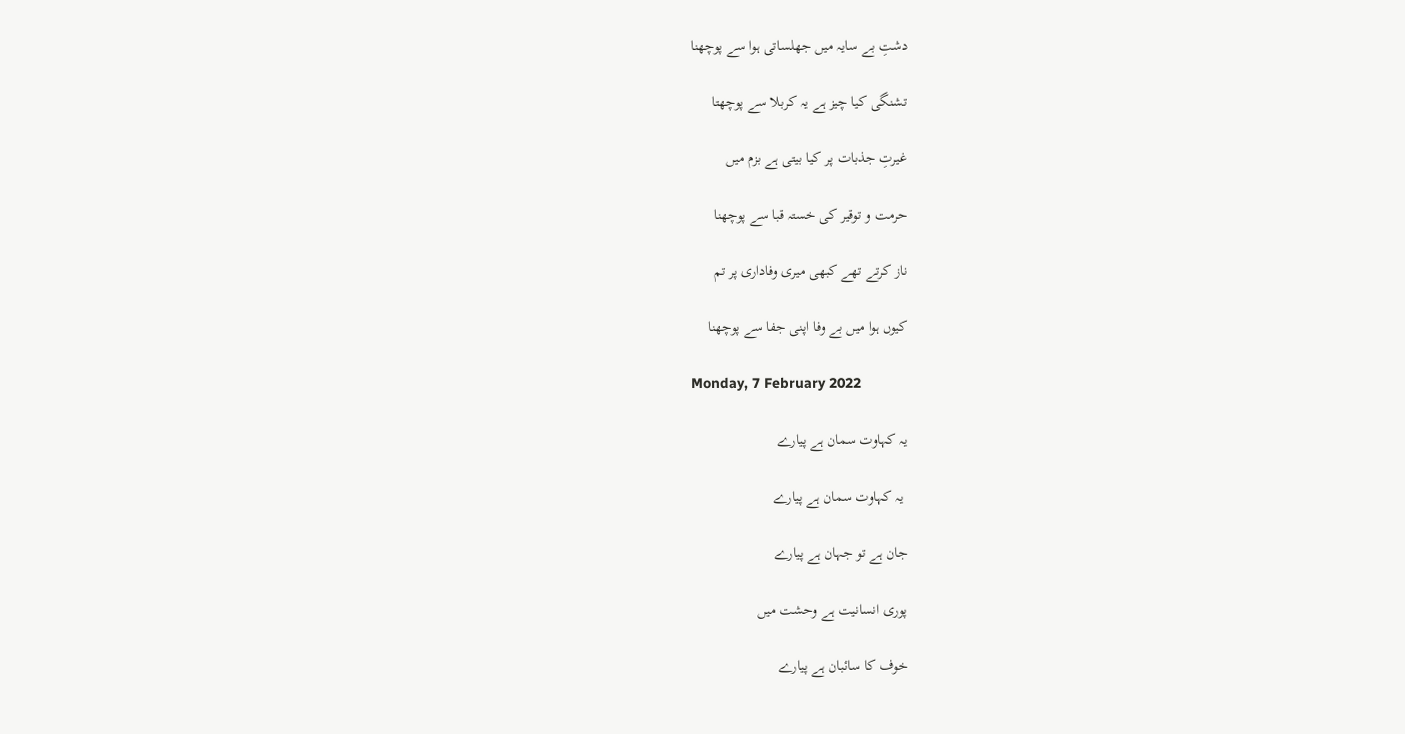دشتِ بے سایہ میں جھلساتی ہوا سے پوچھنا

تشنگی کیا چیز ہے یہ کربلا سے پوچھتا

غیرتِ جذبات پر کیا بیتی ہے بزم میں

حرمت و توقیر کی خستہ قبا سے پوچھنا

ناز کرتے تھے کبھی میری وفاداری پر تم

کیوں ہوا میں بے وفا اپنی جفا سے پوچھنا

Monday, 7 February 2022

یہ کہاوت سمان ہے پیارے

 یہ کہاوت سمان ہے پیارے

جان ہے تو جہان ہے پیارے

پوری انسانیت ہے وحشت میں

خوف کا سائبان ہے پیارے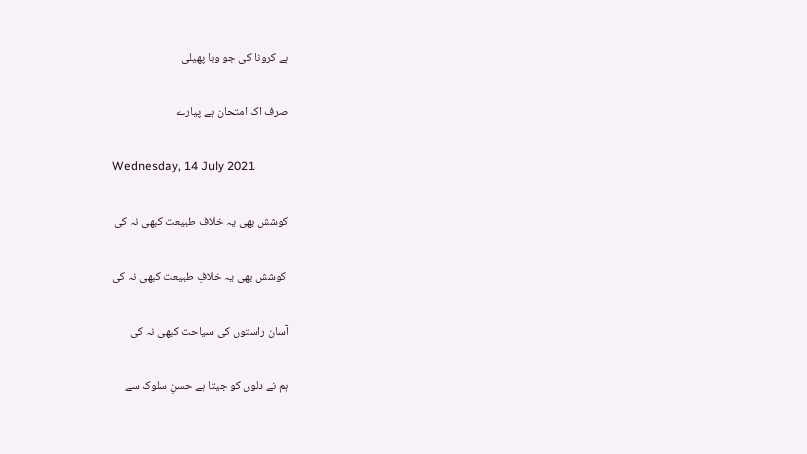ہے کرونا کی جو وبا پھیلی

صرف اک امتحان ہے پیارے

Wednesday, 14 July 2021

کوشش بھی یہ خلاف طبیعت کبھی نہ کی

 کوشش بھی یہ خلافِ طبیعت کبھی نہ کی

آسان راستوں کی سیاحت کبھی نہ کی

ہم نے دلوں کو جیتا ہے حسنِ سلوک سے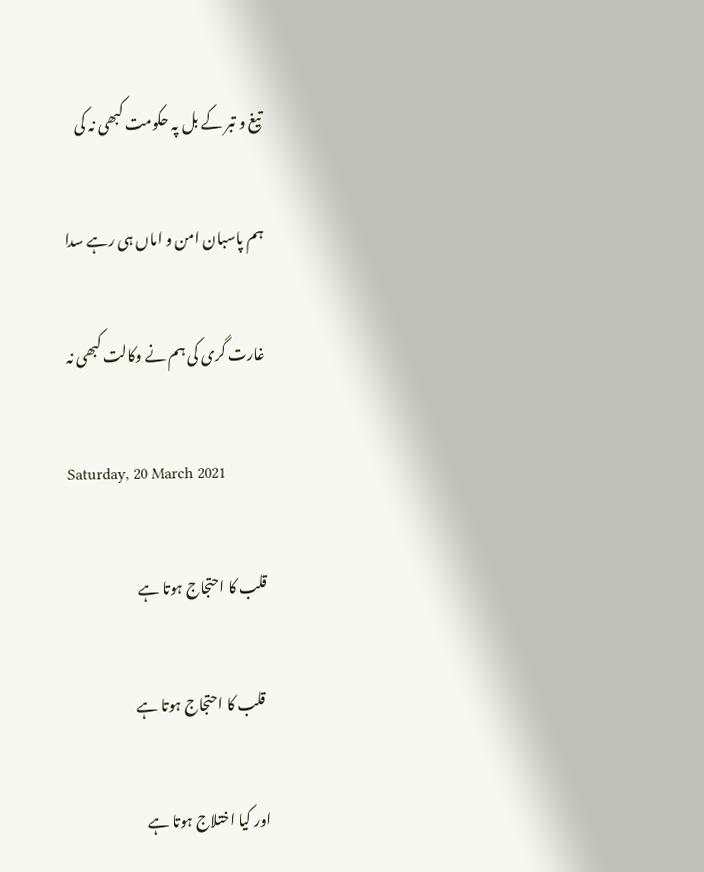تیغ و تبر کے بل پہ حکومت کبھی نہ کی

ہم پاسبان امن و اماں ہی رہے سدا

غارت گری کی ہم نے وکالت کبھی نہ

Saturday, 20 March 2021

قلب کا احتجاج ہوتا ہے

 قلب کا احتجاج ہوتا ہے

اور کیا اختلاج ہوتا ہے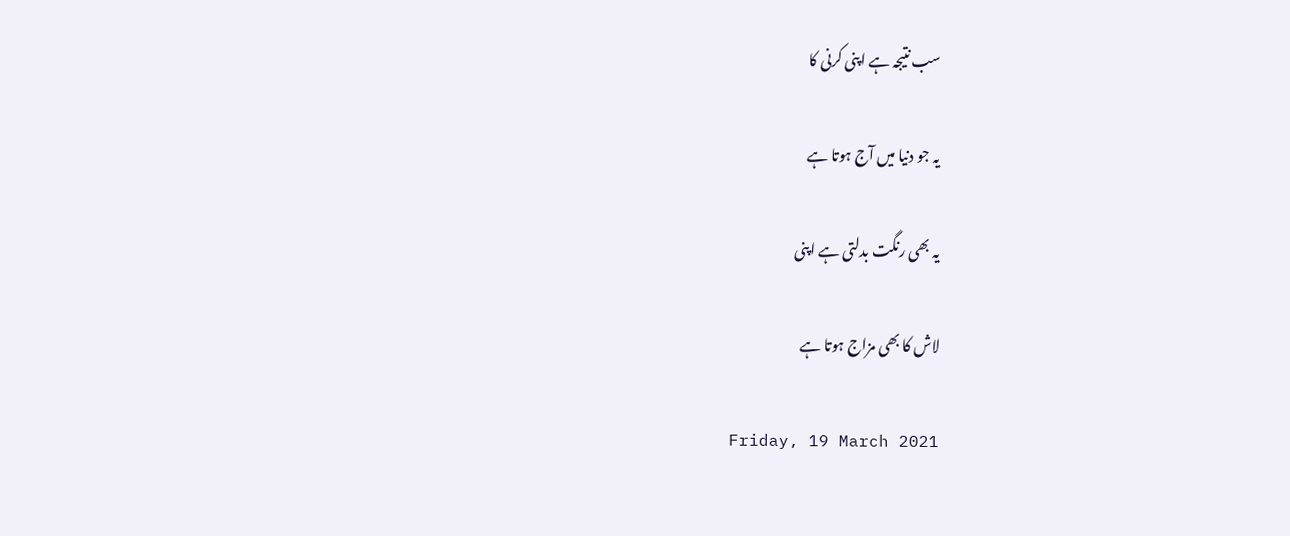سب نتیجہ ہے اپنی کرنی کا

یہ جو دنیا میں آج ہوتا ہے

یہ بھی رنگت بدلتی ہے اپنی

لاش کا بھی مزاج ہوتا ہے

Friday, 19 March 2021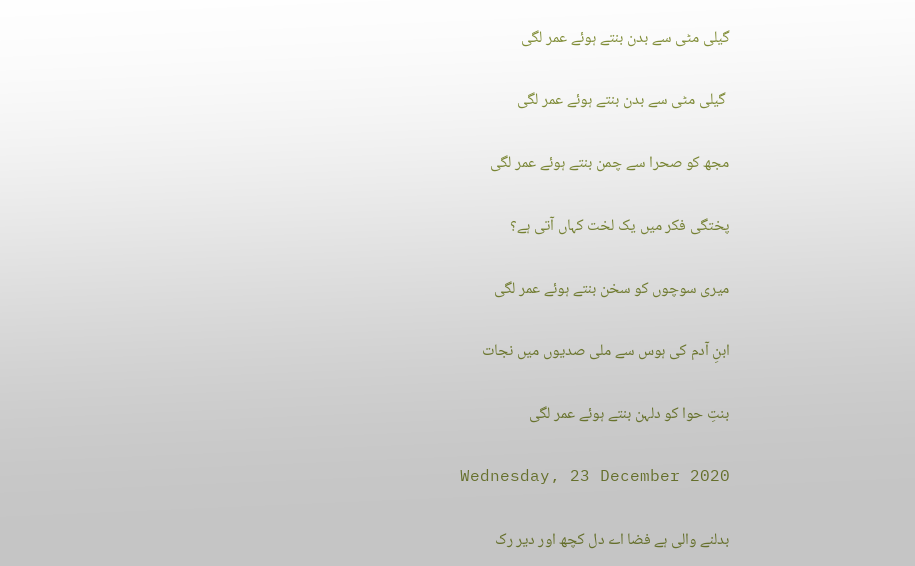گیلی مٹی سے بدن بنتے ہوئے عمر لگی

 گیلی مٹی سے بدن بنتے ہوئے عمر لگی

مجھ کو صحرا سے چمن بنتے ہوئے عمر لگی

پختگی فکر میں یک لخت کہاں آتی ہے؟

میری سوچوں کو سخن بنتے ہوئے عمر لگی

ابنِ آدم کی ہوس سے ملی صدیوں میں نجات

بنتِ حوا کو دلہن بنتے ہوئے عمر لگی

Wednesday, 23 December 2020

بدلنے والی ہے فضا اے دل کچھ اور دیر رک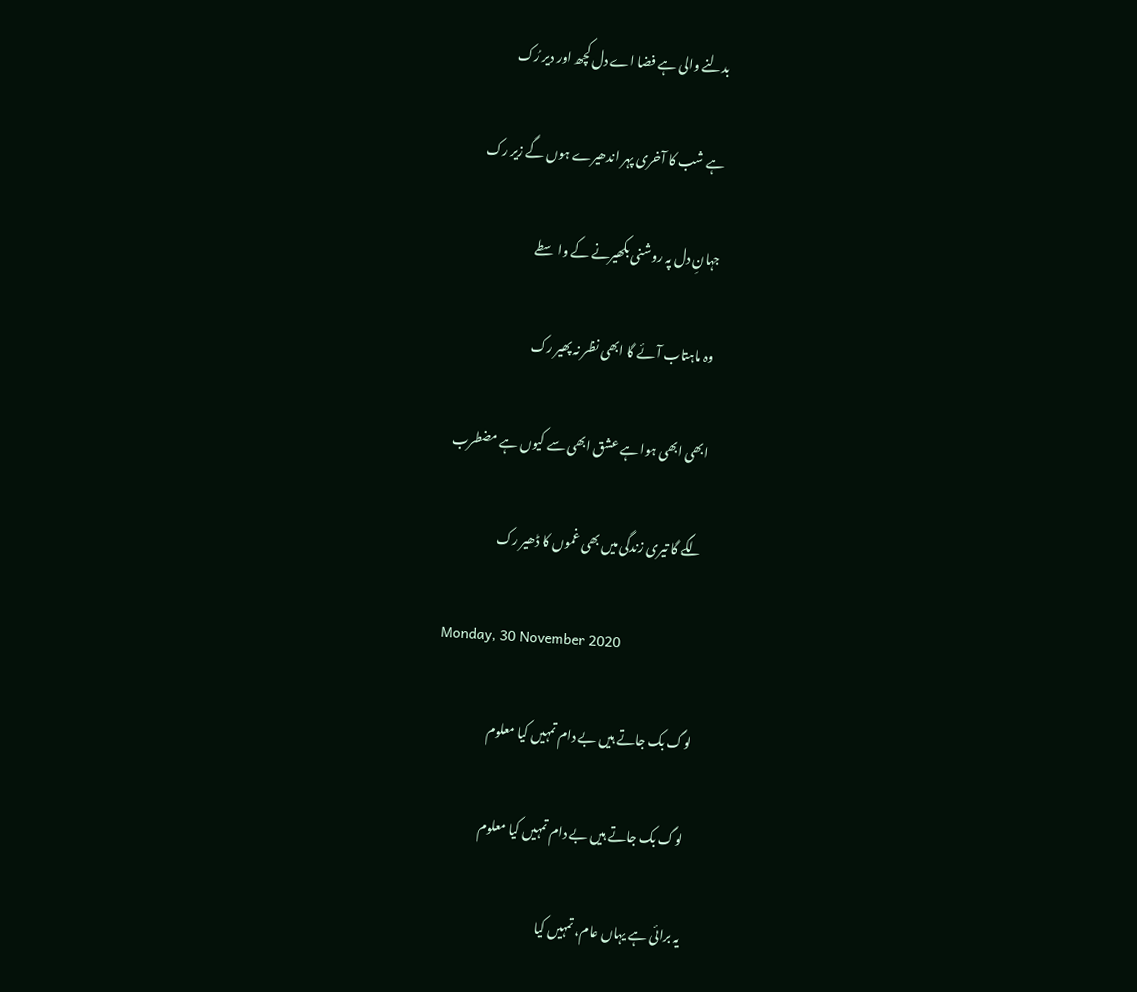بدلنے والی ہے فضا اے دل کچھ اور دیر رُک

ہے شب کا آخری پہر اندھیرے ہوں گے زیر رک

جہانِ دل پہ روشنی بکھیرنے کے واسطے

وہ ماہتاب آئے گا ابھی نظر نہ پھیر رک

ابھی ابھی ہوا ہے عشق ابھی سے کیوں ہے مضطرب

لگے گا تیری زندگی میں بھی غموں کا ڈھیر رک

Monday, 30 November 2020

لوگ بک جاتے ہیں بے دام تمہیں کیا معلوم

 لوگ بک جاتے ہیں بے دام تمہیں کیا معلوم

یہ برائی ہے یہاں عام، تمہیں کیا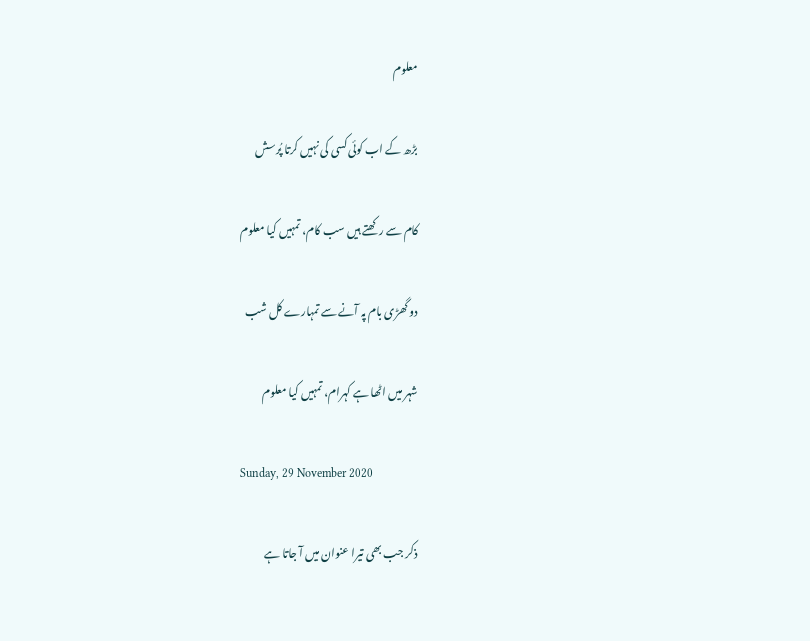معلوم

بڑھ کے اب کوئی کسی کی نہیں کرتا پُرسش

کام سے رکھتے ہیں سب کام، تمہیں کیا معلوم

دو گھڑی بام پہ آنے سے تمہارے کل شب

شہر میں اٹھا ہے کہرام، تمہیں کیا معلوم

Sunday, 29 November 2020

ذکر جب بھی تیرا عنوان میں آ جاتا ہے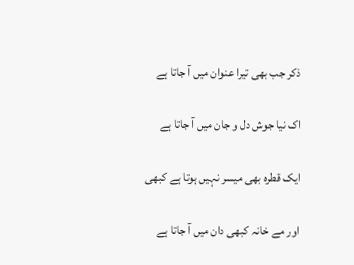ذکر جب بھی تیرا عنوان میں آ جاتا ہے

اک نیا جوش دل و جان میں آ جاتا ہے

ایک قطره بھی میسر نہیں ہوتا ہے کبھی

اور مے خانہ کبھی دان میں آ جاتا ہے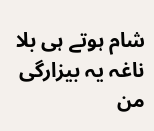شام ہوتے ہی بلا ناغہ یہ بیزارگی من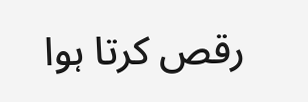رقص کرتا ہوا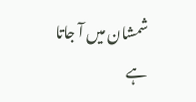شمشان میں آ جاتا ہے